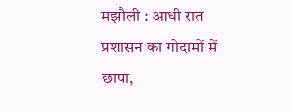मझौली : आधी रात प्रशासन का गोदामों में छापा,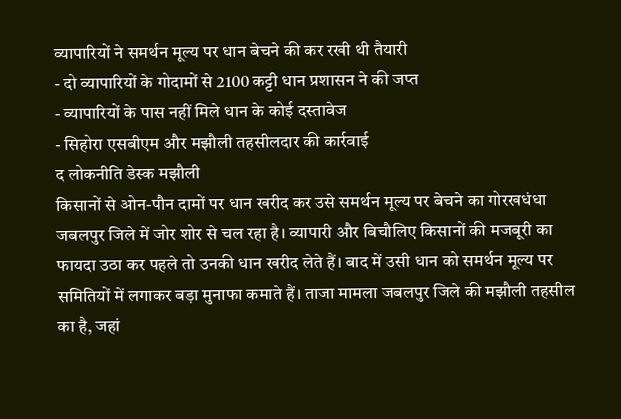व्यापारियों ने समर्थन मूल्य पर धान बेचने की कर रखी थी तैयारी
- दो व्यापारियों के गोदामों से 2100 कट्टी धान प्रशासन ने की जप्त
- व्यापारियों के पास नहीं मिले धान के कोई दस्तावेज
- सिहोरा एसबीएम और मझौली तहसीलदार की कार्रवाई
द लोकनीति डेस्क मझौली
किसानों से ओन-पौन दामों पर धान खरीद कर उसे समर्थन मूल्य पर बेचने का गोरखधंधा जबलपुर जिले में जोर शोर से चल रहा है। व्यापारी और बिचौलिए किसानों की मजबूरी का फायदा उठा कर पहले तो उनकी धान खरीद लेते हैं। बाद में उसी धान को समर्थन मूल्य पर समितियों में लगाकर बड़ा मुनाफा कमाते हैं। ताजा मामला जबलपुर जिले की मझौली तहसील का है, जहां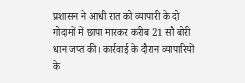प्रशासन ने आधी रात को व्यापारी के दो गोदामों में छापा मारकर करीब 21 सौ बोरी धान जप्त की। कार्रवाई के दौरान व्यापारियों के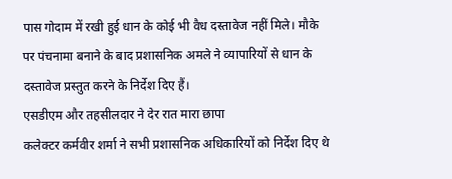पास गोदाम में रखी हुई धान के कोई भी वैध दस्तावेज नहीं मिले। मौके पर पंचनामा बनाने के बाद प्रशासनिक अमले ने व्यापारियों से धान के दस्तावेज प्रस्तुत करने के निर्देश दिए हैं।
एसडीएम और तहसीलदार ने देर रात मारा छापा
कलेक्टर कर्मवीर शर्मा ने सभी प्रशासनिक अधिकारियों को निर्देश दिए थे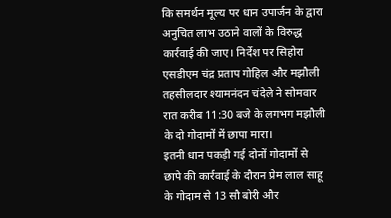कि समर्थन मूल्य पर धान उपार्जन के द्वारा अनुचित लाभ उठाने वालों के विरुद्ध कार्रवाई की जाए। निर्देश पर सिहोरा एसडीएम चंद्र प्रताप गोहिल और मझौली तहसीलदार श्यामनंदन चंदेले ने सोमवार रात करीब 11:30 बजे के लगभग मझौली के दो गोदामों में छापा मारा।
इतनी धान पकड़ी गई दोनों गोदामों से
छापे की कार्रवाई के दौरान प्रेम लाल साहू के गोदाम से 13 सौ बोरी और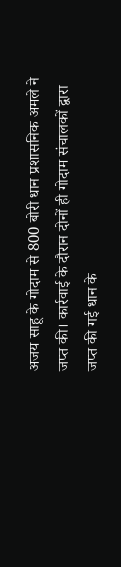अजय साहू के गोदाम से 800 बोरी धान प्रशासनिक अमले ने जप्त की। कार्रवाई के दौरान दोनों ही गोदाम संचालकों द्वारा जप्त की गई धान के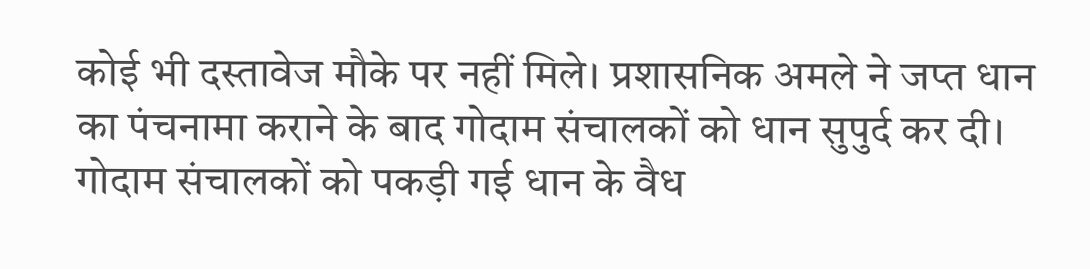कोई भी दस्तावेज मौके पर नहीं मिले। प्रशासनिक अमले ने जप्त धान का पंचनामा कराने के बाद गोदाम संचालकों को धान सुपुर्द कर दी। गोदाम संचालकों को पकड़ी गई धान के वैध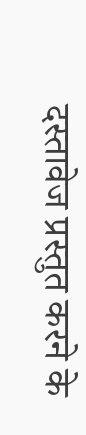दस्तावेज प्रस्तुत करने के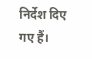निर्देश दिए गए हैं।